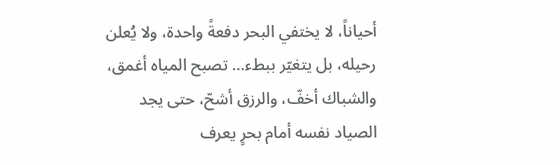أحياناً، لا يختفي البحر دفعةً واحدة، ولا يُعلن رحيله، بل يتغيّر ببطء… تصبح المياه أغمق، والشباك أخفّ، والرزق أشحّ، حتى يجد الصياد نفسه أمام بحرٍ يعرف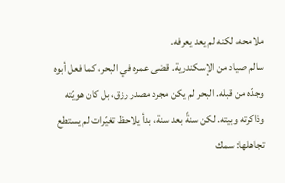ملامحه، لكنه لم يعد يعرفه.
سالم صياد من الإسكندرية. قضى عمره في البحر، كما فعل أبوه وجدّه من قبله. البحر لم يكن مجرد مصدر رزق، بل كان هويّته وذاكرته وبيته. لكن سنةً بعد سنة، بدأ يلاحظ تغيّرات لم يستطع تجاهلها: سمك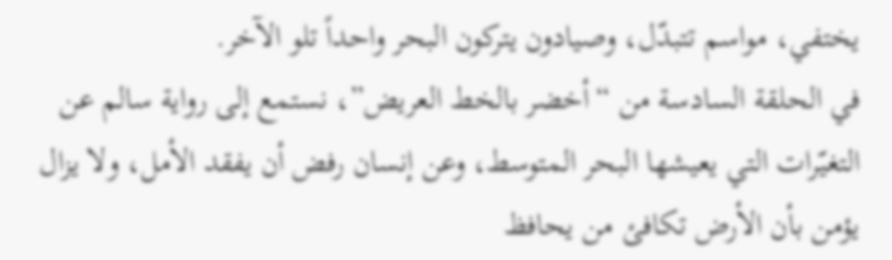يختفي، مواسم تتبدّل، وصيادون يتركون البحر واحداً تلو الآخر.
في الحلقة السادسة من “أخضر بالخط العريض”، نستمع إلى رواية سالم عن التغيّرات التي يعيشها البحر المتوسط، وعن إنسان رفض أن يفقد الأمل، ولا يزال يؤمن بأن الأرض تكافئ من يحافظ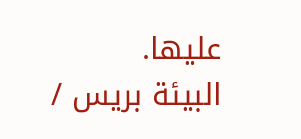عليها.
البيئة بريس /